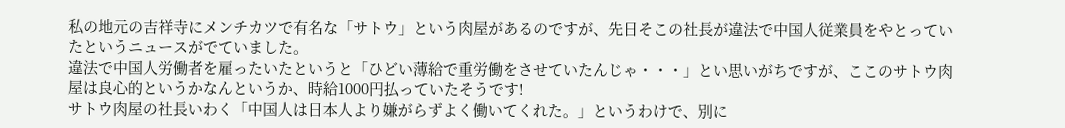私の地元の吉祥寺にメンチカツで有名な「サトウ」という肉屋があるのですが、先日そこの社長が違法で中国人従業員をやとっていたというニュースがでていました。
違法で中国人労働者を雇ったいたというと「ひどい薄給で重労働をさせていたんじゃ・・・」とい思いがちですが、ここのサトウ肉屋は良心的というかなんというか、時給1000円払っていたそうです!
サトウ肉屋の社長いわく「中国人は日本人より嫌がらずよく働いてくれた。」というわけで、別に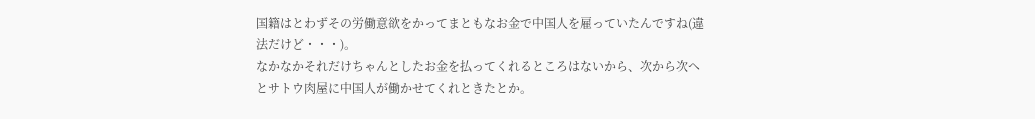国籍はとわずその労働意欲をかってまともなお金で中国人を雇っていたんですね(違法だけど・・・)。
なかなかそれだけちゃんとしたお金を払ってくれるところはないから、次から次へとサトウ肉屋に中国人が働かせてくれときたとか。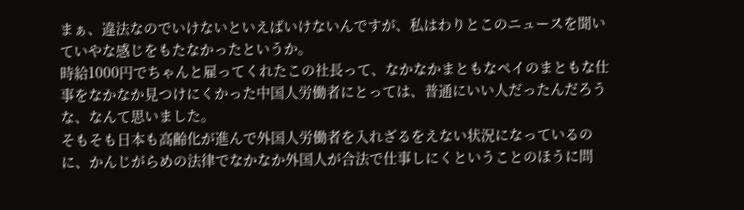まぁ、違法なのでいけないといえばいけないんですが、私はわりとこのニュースを聞いていやな感じをもたなかったというか。
時給1000円でちゃんと雇ってくれたこの社長って、なかなかまともなペイのまともな仕事をなかなか見つけにくかった中国人労働者にとっては、普通にいい人だったんだろうな、なんて思いました。
そもそも日本も高齢化が進んで外国人労働者を入れざるをえない状況になっているのに、かんじがらめの法律でなかなか外国人が合法で仕事しにくということのほうに問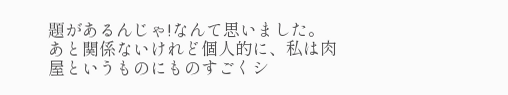題があるんじゃ!なんて思いました。
あと関係ないけれど個人的に、私は肉屋というものにものすごくシ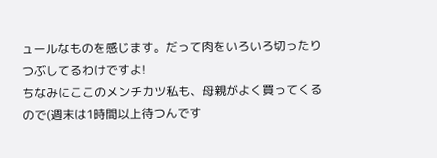ュールなものを感じます。だって肉をいろいろ切ったりつぶしてるわけですよ!
ちなみにここのメンチカツ私も、母親がよく買ってくるので(週末は1時間以上待つんです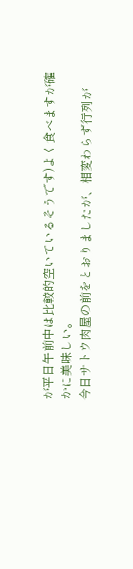が平日午前中は比較的空いているそうです)よく食べますが確かに美味しい。
今日サトウ肉屋の前をとおりましたが、相変わらず行列が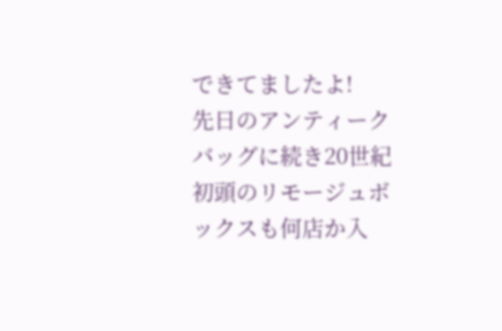できてましたよ!
先日のアンティークバッグに続き20世紀初頭のリモージュボックスも何店か入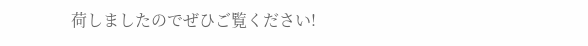荷しましたのでぜひご覧ください!